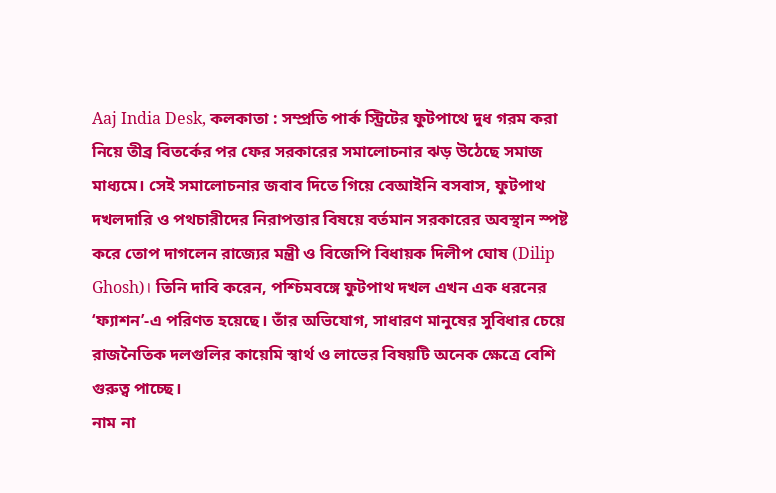Aaj India Desk, কলকাতা : সম্প্রতি পার্ক স্ট্রিটের ফুটপাথে দুধ গরম করা নিয়ে তীব্র বিতর্কের পর ফের সরকারের সমালোচনার ঝড় উঠেছে সমাজ মাধ্যমে। সেই সমালোচনার জবাব দিতে গিয়ে বেআইনি বসবাস, ফুটপাথ দখলদারি ও পথচারীদের নিরাপত্তার বিষয়ে বর্তমান সরকারের অবস্থান স্পষ্ট করে তোপ দাগলেন রাজ্যের মন্ত্রী ও বিজেপি বিধায়ক দিলীপ ঘোষ (Dilip Ghosh)। তিনি দাবি করেন, পশ্চিমবঙ্গে ফুটপাথ দখল এখন এক ধরনের ‘ফ্যাশন’-এ পরিণত হয়েছে। তাঁর অভিযোগ, সাধারণ মানুষের সুবিধার চেয়ে রাজনৈতিক দলগুলির কায়েমি স্বার্থ ও লাভের বিষয়টি অনেক ক্ষেত্রে বেশি গুরুত্ব পাচ্ছে।
নাম না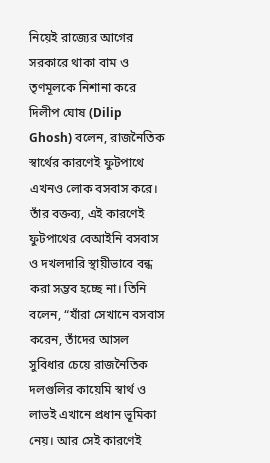নিয়েই রাজ্যের আগের সরকারে থাকা বাম ও তৃণমূলকে নিশানা করে দিলীপ ঘোষ (Dilip Ghosh) বলেন, রাজনৈতিক স্বার্থের কারণেই ফুটপাথে এখনও লোক বসবাস করে। তাঁর বক্তব্য, এই কারণেই ফুটপাথের বেআইনি বসবাস ও দখলদারি স্থায়ীভাবে বন্ধ করা সম্ভব হচ্ছে না। তিনি বলেন, “যাঁরা সেখানে বসবাস করেন, তাঁদের আসল সুবিধার চেয়ে রাজনৈতিক দলগুলির কায়েমি স্বার্থ ও লাভই এখানে প্রধান ভূমিকা নেয়। আর সেই কারণেই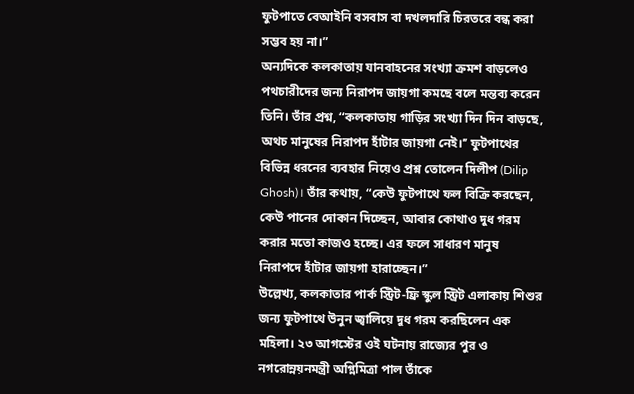ফুটপাতে বেআইনি বসবাস বা দখলদারি চিরতরে বন্ধ করা সম্ভব হয় না।”
অন্যদিকে কলকাতায় যানবাহনের সংখ্যা ক্রমশ বাড়লেও পথচারীদের জন্য নিরাপদ জায়গা কমছে বলে মন্তব্য করেন তিনি। তাঁর প্রশ্ন, ‘‘কলকাতায় গাড়ির সংখ্যা দিন দিন বাড়ছে, অথচ মানুষের নিরাপদ হাঁটার জায়গা নেই।’’ ফুটপাথের বিভিন্ন ধরনের ব্যবহার নিয়েও প্রশ্ন তোলেন দিলীপ (Dilip Ghosh)। তাঁর কথায়, “কেউ ফুটপাথে ফল বিক্রি করছেন, কেউ পানের দোকান দিচ্ছেন, আবার কোথাও দুধ গরম করার মতো কাজও হচ্ছে। এর ফলে সাধারণ মানুষ নিরাপদে হাঁটার জায়গা হারাচ্ছেন।”
উল্লেখ্য, কলকাতার পার্ক স্ট্রিট-ফ্রি স্কুল স্ট্রিট এলাকায় শিশুর জন্য ফুটপাথে উনুন জ্বালিয়ে দুধ গরম করছিলেন এক মহিলা। ২৩ আগস্টের ওই ঘটনায় রাজ্যের পুর ও নগরোন্নয়নমন্ত্রী অগ্নিমিত্রা পাল তাঁকে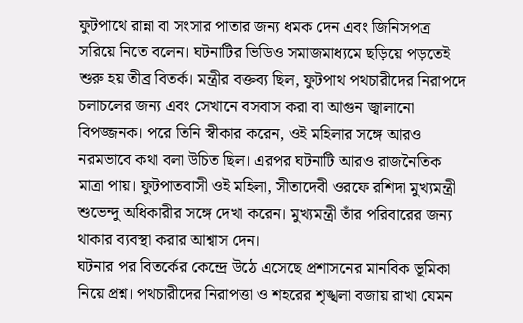ফুটপাথে রান্না বা সংসার পাতার জন্য ধমক দেন এবং জিনিসপত্র সরিয়ে নিতে বলেন। ঘটনাটির ভিডিও সমাজমাধ্যমে ছড়িয়ে পড়তেই শুরু হয় তীব্র বিতর্ক। মন্ত্রীর বক্তব্য ছিল, ফুটপাথ পথচারীদের নিরাপদে চলাচলের জন্য এবং সেখানে বসবাস করা বা আগুন জ্বালানো বিপজ্জনক। পরে তিনি স্বীকার করেন, ওই মহিলার সঙ্গে আরও নরমভাবে কথা বলা উচিত ছিল। এরপর ঘটনাটি আরও রাজনৈতিক মাত্রা পায়। ফুটপাতবাসী ওই মহিলা, সীতাদেবী ওরফে রশিদা মুখ্যমন্ত্রী শুভেন্দু অধিকারীর সঙ্গে দেখা করেন। মুখ্যমন্ত্রী তাঁর পরিবারের জন্য থাকার ব্যবস্থা করার আশ্বাস দেন।
ঘটনার পর বিতর্কের কেন্দ্রে উঠে এসেছে প্রশাসনের মানবিক ভূমিকা নিয়ে প্রশ্ন। পথচারীদের নিরাপত্তা ও শহরের শৃঙ্খলা বজায় রাখা যেমন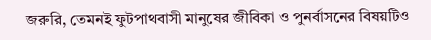জরুরি, তেমনই ফুটপাথবাসী মানুষের জীবিকা ও পুনর্বাসনের বিষয়টিও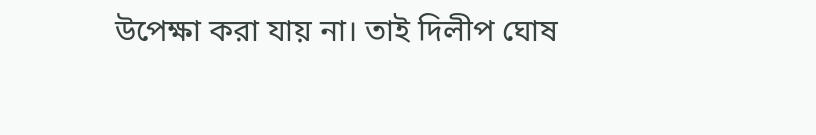উপেক্ষা করা যায় না। তাই দিলীপ ঘোষ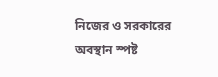নিজের ও সরকারের অবস্থান স্পষ্ট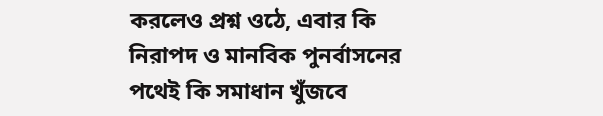করলেও প্রশ্ন ওঠে, এবার কি নিরাপদ ও মানবিক পুনর্বাসনের পথেই কি সমাধান খুঁজবে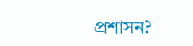প্রশাসন?